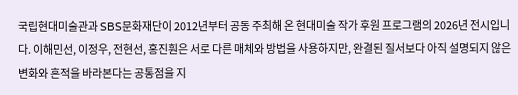국립현대미술관과 SBS문화재단이 2012년부터 공동 주최해 온 현대미술 작가 후원 프로그램의 2026년 전시입니다. 이해민선, 이정우, 전현선, 홍진훤은 서로 다른 매체와 방법을 사용하지만, 완결된 질서보다 아직 설명되지 않은 변화와 흔적을 바라본다는 공통점을 지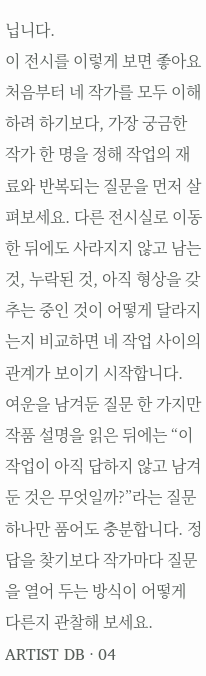닙니다.
이 전시를 이렇게 보면 좋아요
처음부터 네 작가를 모두 이해하려 하기보다, 가장 궁금한 작가 한 명을 정해 작업의 재료와 반복되는 질문을 먼저 살펴보세요. 다른 전시실로 이동한 뒤에도 사라지지 않고 남는 것, 누락된 것, 아직 형상을 갖추는 중인 것이 어떻게 달라지는지 비교하면 네 작업 사이의 관계가 보이기 시작합니다.
여운을 남겨둔 질문 한 가지만
작품 설명을 읽은 뒤에는 “이 작업이 아직 답하지 않고 남겨 둔 것은 무엇일까?”라는 질문 하나만 품어도 충분합니다. 정답을 찾기보다 작가마다 질문을 열어 두는 방식이 어떻게 다른지 관찰해 보세요.
ARTIST DB · 04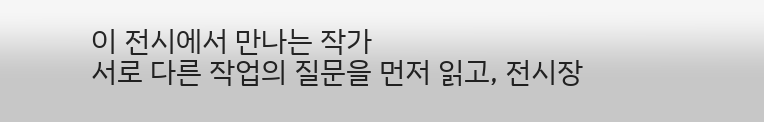이 전시에서 만나는 작가
서로 다른 작업의 질문을 먼저 읽고, 전시장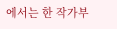에서는 한 작가부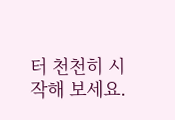터 천천히 시작해 보세요.